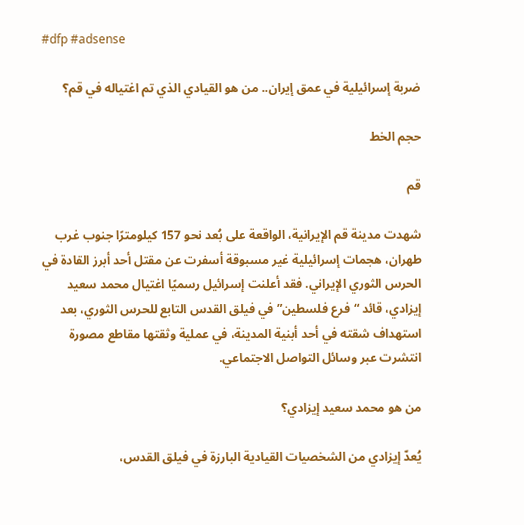#dfp #adsense

ضربة إسرائيلية في عمق إيران.. من هو القيادي الذي تم اغتياله في قم؟

حجم الخط

قم

شهدت مدينة قم الإيرانية، الواقعة على بُعد نحو 157 كيلومترًا جنوب غرب طهران، هجمات إسرائيلية غير مسبوقة أسفرت عن مقتل أحد أبرز القادة في الحرس الثوري الإيراني. فقد أعلنت إسرائيل رسميًا اغتيال محمد سعيد إيزادي، قائد “فرع فلسطين” في فيلق القدس التابع للحرس الثوري، بعد استهداف شقته في أحد أبنية المدينة، في عملية وثقتها مقاطع مصورة انتشرت عبر وسائل التواصل الاجتماعي.

من هو محمد سعيد إيزادي؟

يُعدّ إيزادي من الشخصيات القيادية البارزة في فيلق القدس،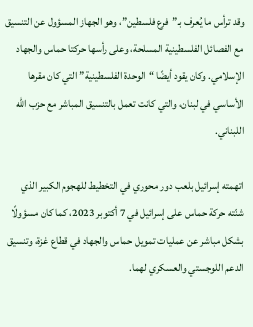وقد ترأس ما يُعرف بـ”فرع فلسطين”، وهو الجهاز المسؤول عن التنسيق مع الفصائل الفلسطينية المسلحة، وعلى رأسها حركتا حماس والجهاد الإسلامي. وكان يقود أيضًا “الوحدة الفلسطينية” التي كان مقرها الأساسي في لبنان، والتي كانت تعمل بالتنسيق المباشر مع حزب الله اللبناني.

اتهمته إسرائيل بلعب دور محوري في التخطيط للهجوم الكبير الذي شنّته حركة حماس على إسرائيل في 7 أكتوبر 2023، كما كان مسؤولًا بشكل مباشر عن عمليات تمويل حماس والجهاد في قطاع غزة، وتنسيق الدعم اللوجستي والعسكري لهما.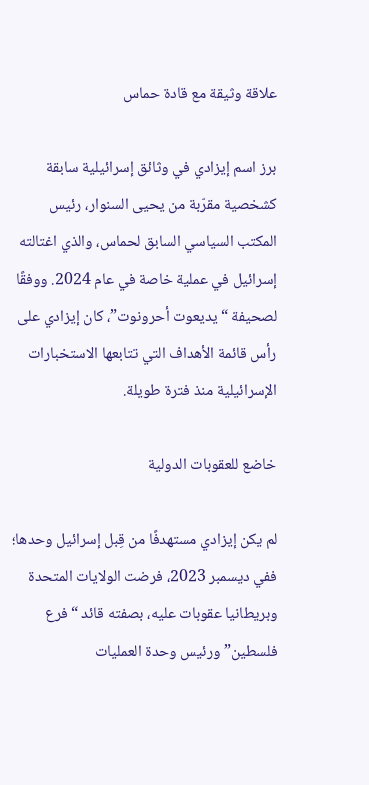علاقة وثيقة مع قادة حماس

برز اسم إيزادي في وثائق إسرائيلية سابقة كشخصية مقرّبة من يحيى السنوار، رئيس المكتب السياسي السابق لحماس، والذي اغتالته إسرائيل في عملية خاصة في عام 2024. ووفقًا لصحيفة “يديعوت أحرونوت”، كان إيزادي على رأس قائمة الأهداف التي تتابعها الاستخبارات الإسرائيلية منذ فترة طويلة.

خاضع للعقوبات الدولية

لم يكن إيزادي مستهدفًا من قِبل إسرائيل وحدها؛ ففي ديسمبر 2023، فرضت الولايات المتحدة وبريطانيا عقوبات عليه، بصفته قائد “فرع فلسطين” ورئيس وحدة العمليات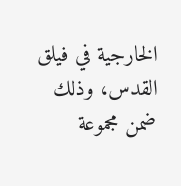الخارجية في فيلق القدس، وذلك ضمن مجموعة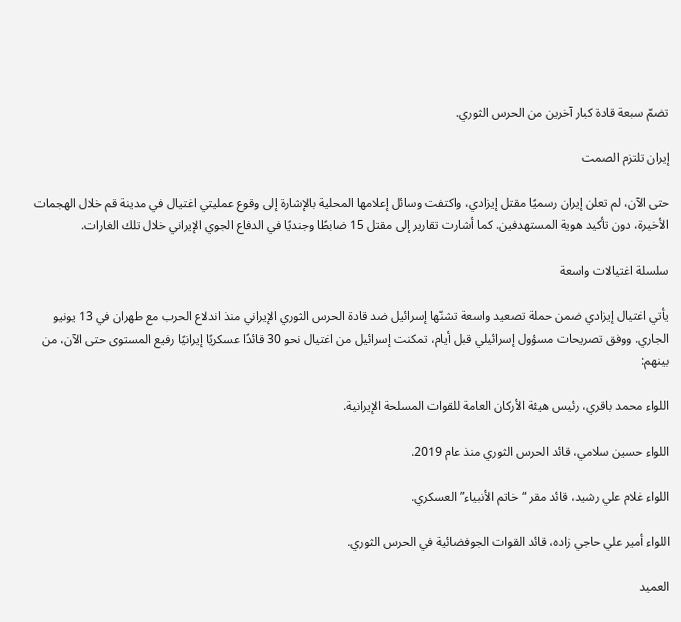تضمّ سبعة قادة كبار آخرين من الحرس الثوري.

إيران تلتزم الصمت

حتى الآن، لم تعلن إيران رسميًا مقتل إيزادي، واكتفت وسائل إعلامها المحلية بالإشارة إلى وقوع عمليتي اغتيال في مدينة قم خلال الهجمات الأخيرة، دون تأكيد هوية المستهدفين. كما أشارت تقارير إلى مقتل 15 ضابطًا وجنديًا في الدفاع الجوي الإيراني خلال تلك الغارات.

سلسلة اغتيالات واسعة

يأتي اغتيال إيزادي ضمن حملة تصعيد واسعة تشنّها إسرائيل ضد قادة الحرس الثوري الإيراني منذ اندلاع الحرب مع طهران في 13 يونيو الجاري. ووفق تصريحات مسؤول إسرائيلي قبل أيام، تمكنت إسرائيل من اغتيال نحو 30 قائدًا عسكريًا إيرانيًا رفيع المستوى حتى الآن، من بينهم:

اللواء محمد باقري، رئيس هيئة الأركان العامة للقوات المسلحة الإيرانية.

اللواء حسين سلامي، قائد الحرس الثوري منذ عام 2019.

اللواء غلام علي رشيد، قائد مقر “خاتم الأنبياء” العسكري.

اللواء أمير علي حاجي زاده، قائد القوات الجوفضائية في الحرس الثوري.

العميد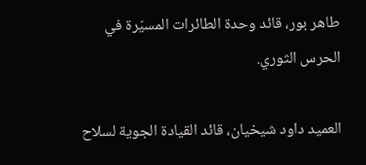طاهر بور، قائد وحدة الطائرات المسيّرة في الحرس الثوري.

العميد داود شيخيان، قائد القيادة الجوية لسلاح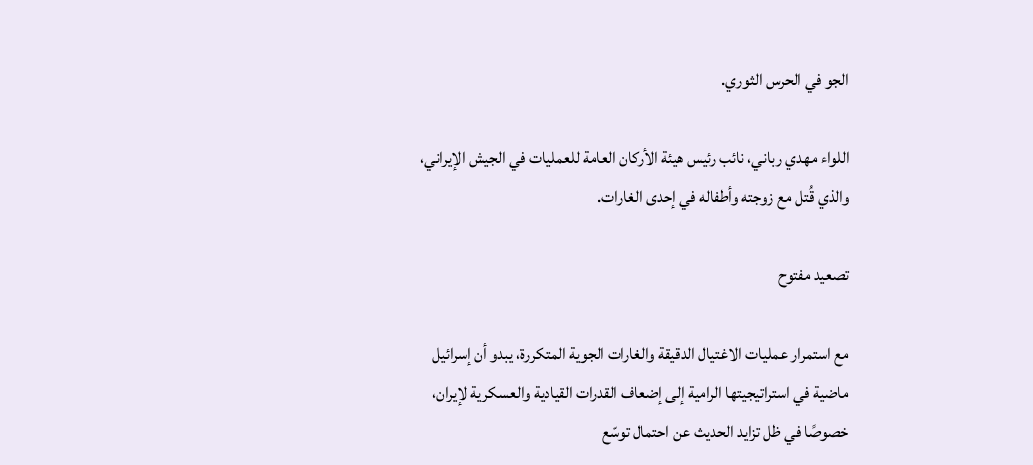الجو في الحرس الثوري.

اللواء مهدي رباني، نائب رئيس هيئة الأركان العامة للعمليات في الجيش الإيراني، والذي قُتل مع زوجته وأطفاله في إحدى الغارات.

تصعيد مفتوح

مع استمرار عمليات الاغتيال الدقيقة والغارات الجوية المتكررة، يبدو أن إسرائيل ماضية في استراتيجيتها الرامية إلى إضعاف القدرات القيادية والعسكرية لإيران، خصوصًا في ظل تزايد الحديث عن احتمال توسّع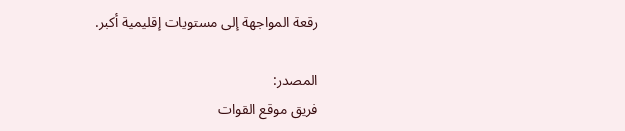رقعة المواجهة إلى مستويات إقليمية أكبر.

المصدر:
فريق موقع القوات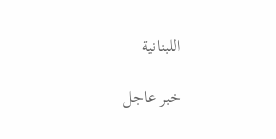اللبنانية

خبر عاجل